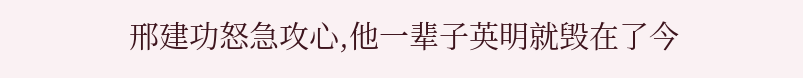邢建功怒急攻心,他一辈子英明就毁在了今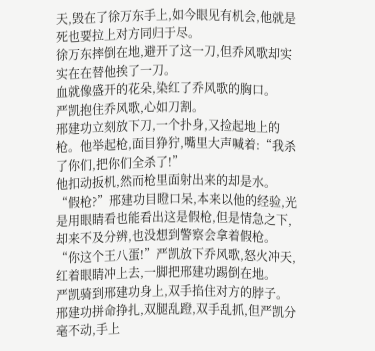天,毁在了徐万东手上,如今眼见有机会,他就是死也要拉上对方同归于尽。
徐万东摔倒在地,避开了这一刀,但乔风歌却实实在在替他挨了一刀。
血就像盛开的花朵,染红了乔风歌的胸口。
严凯抱住乔风歌,心如刀割。
邢建功立刻放下刀,一个扑身,又捡起地上的枪。他举起枪,面目狰狞,嘴里大声喊着:“我杀了你们,把你们全杀了!”
他扣动扳机,然而枪里面射出来的却是水。
“假枪?”邢建功目瞪口呆,本来以他的经验,光是用眼睛看也能看出这是假枪,但是情急之下,却来不及分辨,也没想到警察会拿着假枪。
“你这个王八蛋!”严凯放下乔风歌,怒火冲天,红着眼睛冲上去,一脚把邢建功踢倒在地。
严凯骑到邢建功身上,双手掐住对方的脖子。
邢建功拼命挣扎,双腿乱蹬,双手乱抓,但严凯分毫不动,手上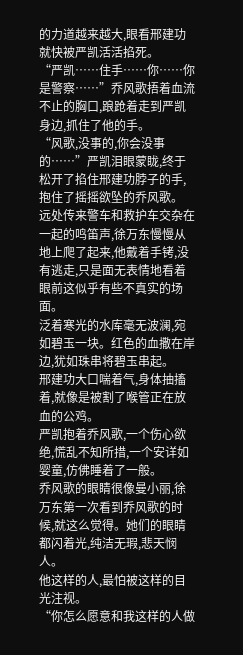的力道越来越大,眼看邢建功就快被严凯活活掐死。
“严凯……住手……你……你是警察……”乔风歌捂着血流不止的胸口,踉跄着走到严凯身边,抓住了他的手。
“风歌,没事的,你会没事的……”严凯泪眼蒙眬,终于松开了掐住邢建功脖子的手,抱住了摇摇欲坠的乔风歌。
远处传来警车和救护车交杂在一起的鸣笛声,徐万东慢慢从地上爬了起来,他戴着手铐,没有逃走,只是面无表情地看着眼前这似乎有些不真实的场面。
泛着寒光的水库毫无波澜,宛如碧玉一块。红色的血撒在岸边,犹如珠串将碧玉串起。
邢建功大口喘着气,身体抽搐着,就像是被割了喉管正在放血的公鸡。
严凯抱着乔风歌,一个伤心欲绝,慌乱不知所措,一个安详如婴童,仿佛睡着了一般。
乔风歌的眼睛很像曼小丽,徐万东第一次看到乔风歌的时候,就这么觉得。她们的眼睛都闪着光,纯洁无瑕,悲天悯人。
他这样的人,最怕被这样的目光注视。
“你怎么愿意和我这样的人做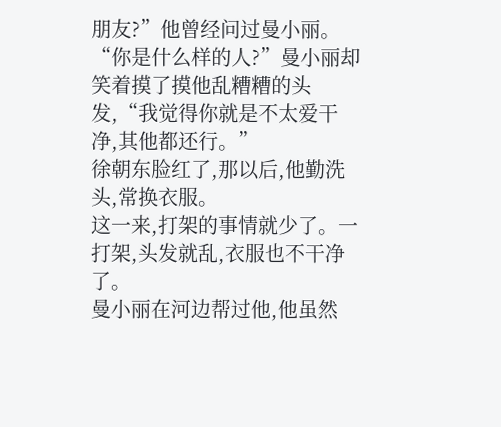朋友?”他曾经问过曼小丽。
“你是什么样的人?”曼小丽却笑着摸了摸他乱糟糟的头发,“我觉得你就是不太爱干净,其他都还行。”
徐朝东脸红了,那以后,他勤洗头,常换衣服。
这一来,打架的事情就少了。一打架,头发就乱,衣服也不干净了。
曼小丽在河边帮过他,他虽然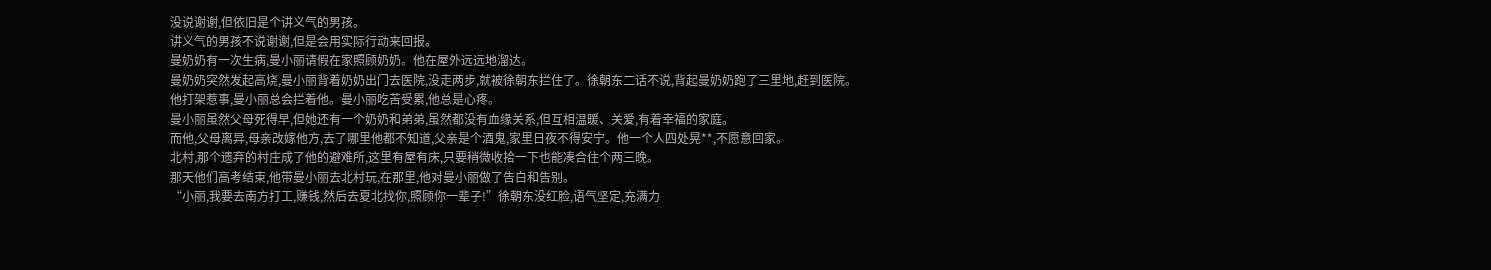没说谢谢,但依旧是个讲义气的男孩。
讲义气的男孩不说谢谢,但是会用实际行动来回报。
曼奶奶有一次生病,曼小丽请假在家照顾奶奶。他在屋外远远地溜达。
曼奶奶突然发起高烧,曼小丽背着奶奶出门去医院,没走两步,就被徐朝东拦住了。徐朝东二话不说,背起曼奶奶跑了三里地,赶到医院。
他打架惹事,曼小丽总会拦着他。曼小丽吃苦受累,他总是心疼。
曼小丽虽然父母死得早,但她还有一个奶奶和弟弟,虽然都没有血缘关系,但互相温暖、关爱,有着幸福的家庭。
而他,父母离异,母亲改嫁他方,去了哪里他都不知道,父亲是个酒鬼,家里日夜不得安宁。他一个人四处晃**,不愿意回家。
北村,那个遗弃的村庄成了他的避难所,这里有屋有床,只要稍微收拾一下也能凑合住个两三晚。
那天他们高考结束,他带曼小丽去北村玩,在那里,他对曼小丽做了告白和告别。
“小丽,我要去南方打工,赚钱,然后去夏北找你,照顾你一辈子!”徐朝东没红脸,语气坚定,充满力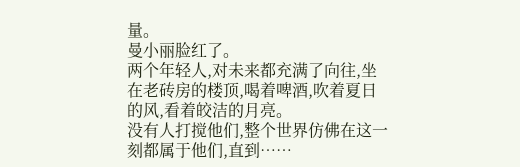量。
曼小丽脸红了。
两个年轻人,对未来都充满了向往,坐在老砖房的楼顶,喝着啤酒,吹着夏日的风,看着皎洁的月亮。
没有人打搅他们,整个世界仿佛在这一刻都属于他们,直到……